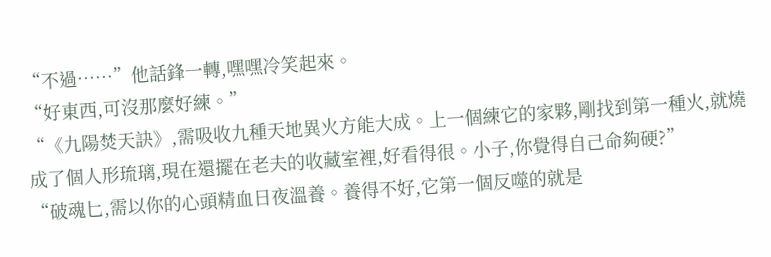“不過……”他話鋒一轉,嘿嘿冷笑起來。
“好東西,可沒那麼好練。”
“《九陽焚天訣》,需吸收九種天地異火方能大成。上一個練它的家夥,剛找到第一種火,就燒成了個人形琉璃,現在還擺在老夫的收藏室裡,好看得很。小子,你覺得自己命夠硬?”
“破魂匕,需以你的心頭精血日夜溫養。養得不好,它第一個反噬的就是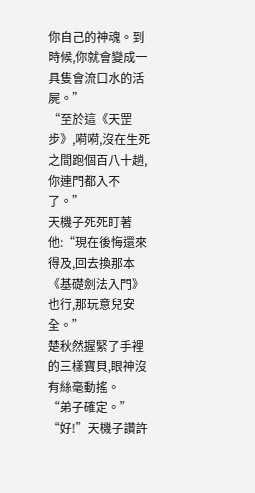你自己的神魂。到時候,你就會變成一具隻會流口水的活屍。”
“至於這《天罡步》,嗬嗬,沒在生死之間跑個百八十趟,你連門都入不了。”
天機子死死盯著他:“現在後悔還來得及,回去換那本《基礎劍法入門》也行,那玩意兒安全。”
楚秋然握緊了手裡的三樣寶貝,眼神沒有絲毫動搖。
“弟子確定。”
“好!”天機子讚許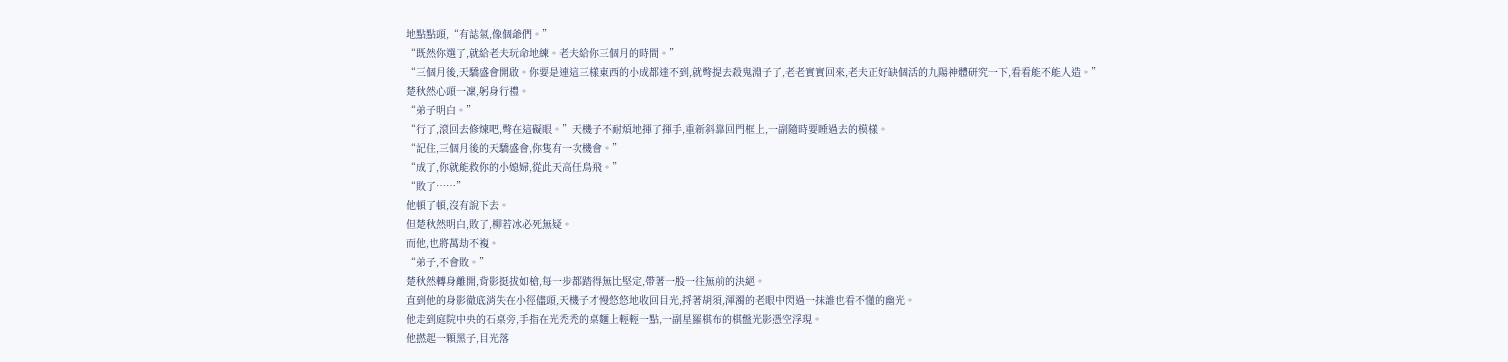地點點頭,“有誌氣,像個爺們。”
“既然你選了,就給老夫玩命地練。老夫給你三個月的時間。”
“三個月後,天驕盛會開啟。你要是連這三樣東西的小成都達不到,就彆提去殺鬼淵子了,老老實實回來,老夫正好缺個活的九陽神體研究一下,看看能不能人造。”
楚秋然心頭一凜,躬身行禮。
“弟子明白。”
“行了,滾回去修煉吧,彆在這礙眼。”天機子不耐煩地揮了揮手,重新斜靠回門框上,一副隨時要睡過去的模樣。
“記住,三個月後的天驕盛會,你隻有一次機會。”
“成了,你就能救你的小媳婦,從此天高任鳥飛。”
“敗了……”
他頓了頓,沒有說下去。
但楚秋然明白,敗了,柳若冰必死無疑。
而他,也將萬劫不複。
“弟子,不會敗。”
楚秋然轉身離開,背影挺拔如槍,每一步都踏得無比堅定,帶著一股一往無前的決絕。
直到他的身影徹底消失在小徑儘頭,天機子才慢悠悠地收回目光,捋著胡須,渾濁的老眼中閃過一抹誰也看不懂的幽光。
他走到庭院中央的石桌旁,手指在光禿禿的桌麵上輕輕一點,一副星羅棋布的棋盤光影憑空浮現。
他撚起一顆黑子,目光落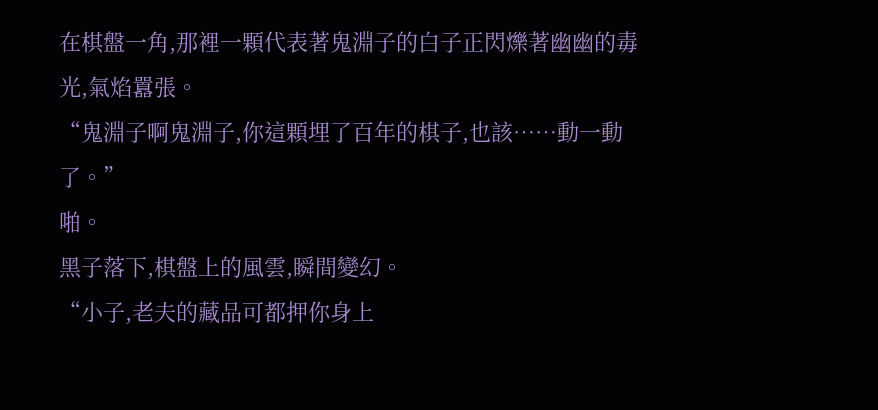在棋盤一角,那裡一顆代表著鬼淵子的白子正閃爍著幽幽的毒光,氣焰囂張。
“鬼淵子啊鬼淵子,你這顆埋了百年的棋子,也該……動一動了。”
啪。
黑子落下,棋盤上的風雲,瞬間變幻。
“小子,老夫的藏品可都押你身上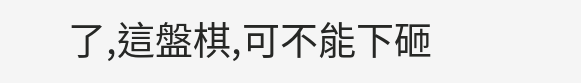了,這盤棋,可不能下砸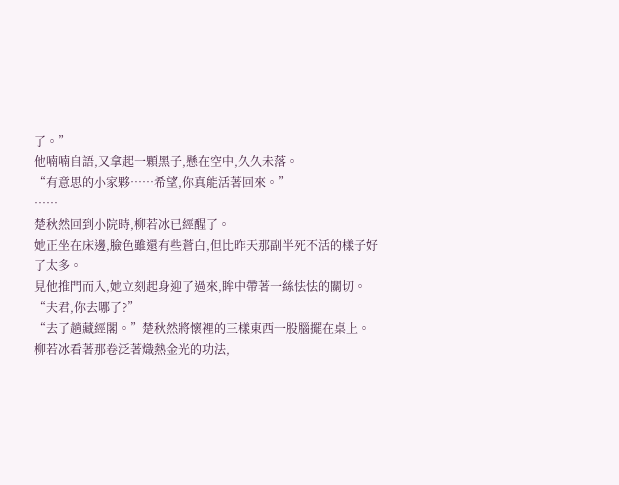了。”
他喃喃自語,又拿起一顆黑子,懸在空中,久久未落。
“有意思的小家夥……希望,你真能活著回來。”
……
楚秋然回到小院時,柳若冰已經醒了。
她正坐在床邊,臉色雖還有些蒼白,但比昨天那副半死不活的樣子好了太多。
見他推門而入,她立刻起身迎了過來,眸中帶著一絲怯怯的關切。
“夫君,你去哪了?”
“去了趟藏經閣。”楚秋然將懷裡的三樣東西一股腦擺在桌上。
柳若冰看著那卷泛著熾熱金光的功法,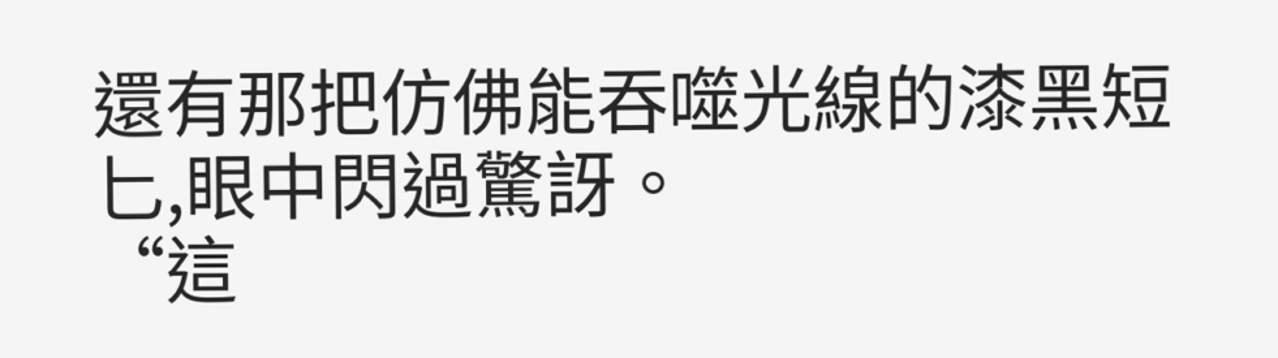還有那把仿佛能吞噬光線的漆黑短匕,眼中閃過驚訝。
“這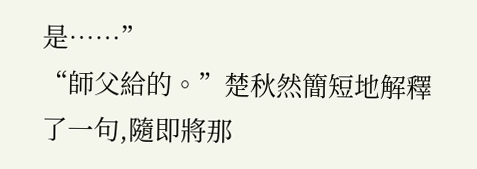是……”
“師父給的。”楚秋然簡短地解釋了一句,隨即將那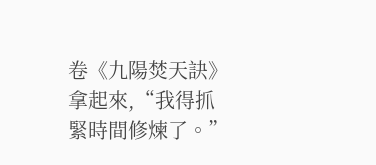卷《九陽焚天訣》拿起來,“我得抓緊時間修煉了。”